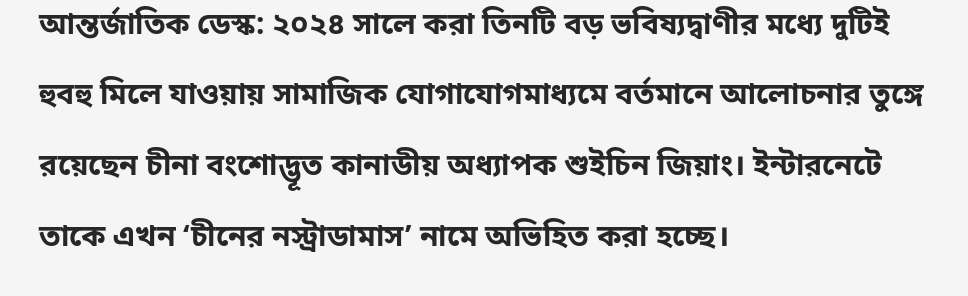আন্তর্জাতিক ডেস্ক: ২০২৪ সালে করা তিনটি বড় ভবিষ্যদ্বাণীর মধ্যে দুটিই হুবহু মিলে যাওয়ায় সামাজিক যোগাযোগমাধ্যমে বর্তমানে আলোচনার তুঙ্গে রয়েছেন চীনা বংশোদ্ভূত কানাডীয় অধ্যাপক শুইচিন জিয়াং। ইন্টারনেটে তাকে এখন ‘চীনের নস্ট্রাডামাস’ নামে অভিহিত করা হচ্ছে।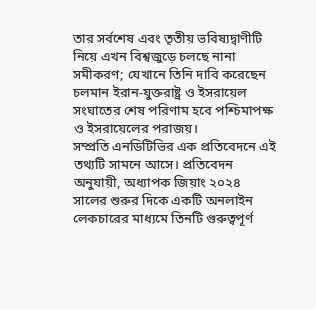তার সর্বশেষ এবং তৃতীয় ভবিষ্যদ্বাণীটি নিয়ে এখন বিশ্বজুড়ে চলছে নানা সমীকরণ; যেখানে তিনি দাবি করেছেন চলমান ইরান-যুক্তরাষ্ট্র ও ইসরায়েল সংঘাতের শেষ পরিণাম হবে পশ্চিমাপক্ষ ও ইসরায়েলের পরাজয়।
সম্প্রতি এনডিটিভির এক প্রতিবেদনে এই তথ্যটি সামনে আসে। প্রতিবেদন অনুযায়ী, অধ্যাপক জিয়াং ২০২৪ সালের শুরুর দিকে একটি অনলাইন লেকচারের মাধ্যমে তিনটি গুরুত্বপূর্ণ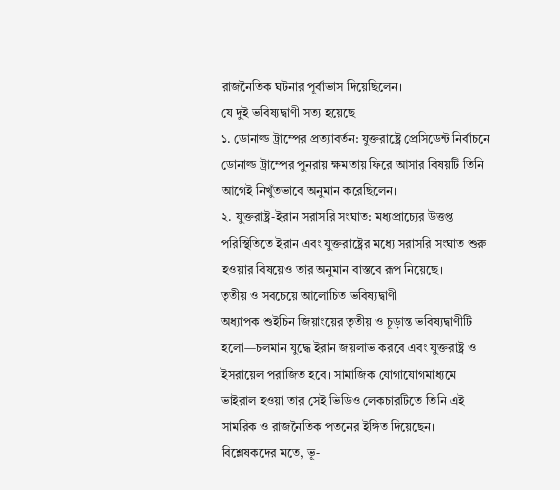রাজনৈতিক ঘটনার পূর্বাভাস দিয়েছিলেন।
যে দুই ভবিষ্যদ্বাণী সত্য হয়েছে
১. ডোনাল্ড ট্রাম্পের প্রত্যাবর্তন: যুক্তরাষ্ট্রে প্রেসিডেন্ট নির্বাচনে ডোনাল্ড ট্রাম্পের পুনরায় ক্ষমতায় ফিরে আসার বিষয়টি তিনি আগেই নিখুঁতভাবে অনুমান করেছিলেন।
২. যুক্তরাষ্ট্র-ইরান সরাসরি সংঘাত: মধ্যপ্রাচ্যের উত্তপ্ত পরিস্থিতিতে ইরান এবং যুক্তরাষ্ট্রের মধ্যে সরাসরি সংঘাত শুরু হওয়ার বিষয়েও তার অনুমান বাস্তবে রূপ নিয়েছে।
তৃতীয় ও সবচেয়ে আলোচিত ভবিষ্যদ্বাণী
অধ্যাপক শুইচিন জিয়াংয়ের তৃতীয় ও চূড়ান্ত ভবিষ্যদ্বাণীটি হলো—চলমান যুদ্ধে ইরান জয়লাভ করবে এবং যুক্তরাষ্ট্র ও ইসরায়েল পরাজিত হবে। সামাজিক যোগাযোগমাধ্যমে ভাইরাল হওয়া তার সেই ভিডিও লেকচারটিতে তিনি এই সামরিক ও রাজনৈতিক পতনের ইঙ্গিত দিয়েছেন।
বিশ্লেষকদের মতে, ভূ-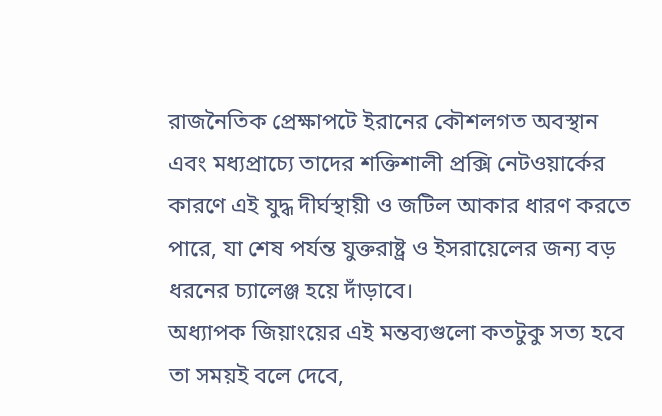রাজনৈতিক প্রেক্ষাপটে ইরানের কৌশলগত অবস্থান এবং মধ্যপ্রাচ্যে তাদের শক্তিশালী প্রক্সি নেটওয়ার্কের কারণে এই যুদ্ধ দীর্ঘস্থায়ী ও জটিল আকার ধারণ করতে পারে, যা শেষ পর্যন্ত যুক্তরাষ্ট্র ও ইসরায়েলের জন্য বড় ধরনের চ্যালেঞ্জ হয়ে দাঁড়াবে।
অধ্যাপক জিয়াংয়ের এই মন্তব্যগুলো কতটুকু সত্য হবে তা সময়ই বলে দেবে,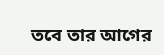তবে তার আগের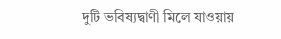দুটি ভবিষ্যদ্বাণী মিলে যাওয়ায়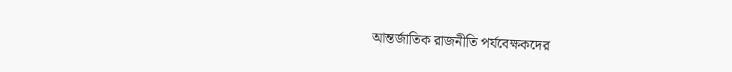আন্তর্জাতিক রাজনীতি পর্যবেক্ষকদের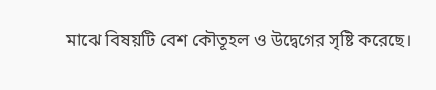মাঝে বিষয়টি বেশ কৌতূহল ও উদ্বেগের সৃষ্টি করেছে।